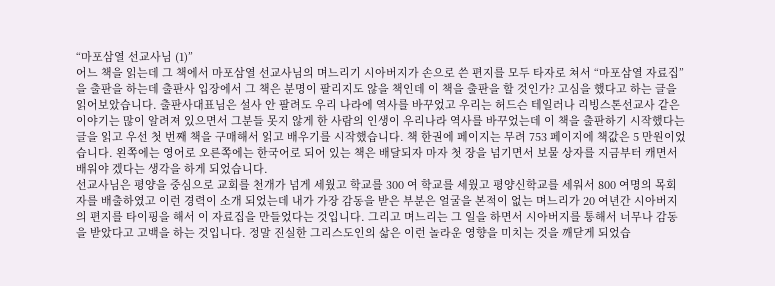“마포삼열 선교사님 (1)”
어느 책을 읽는데 그 책에서 마포삼열 선교사님의 며느리기 시아버지가 손으로 쓴 편지를 모두 타자로 쳐서 “마포삼열 자료집”을 출판을 하는데 출판사 입장에서 그 책은 분명이 팔리지도 않을 책인데 이 책을 출판을 할 것인가? 고심을 했다고 하는 글을 읽어보았습니다. 출판사대표님은 설사 안 팔려도 우리 나라에 역사를 바꾸었고 우리는 허드슨 테일러나 리빙스톤선교사 같은 이야기는 많이 알려져 있으면서 그분들 못지 않게 한 사람의 인생이 우리나라 역사를 바꾸었는데 이 책을 출판하기 시작했다는 글을 읽고 우선 첫 번째 책을 구매해서 읽고 배우기를 시작했습니다. 책 한권에 페이지는 무려 753 페이지에 책값은 5 만원이었습니다. 왼쪽에는 영어로 오른쪽에는 한국어로 되어 있는 책은 배달되자 마자 첫 장을 넘기면서 보물 상자를 지금부터 캐면서 배워야 겠다는 생각을 하게 되었습니다.
선교사님은 평양을 중심으로 교회를 천개가 넘게 세웠고 학교를 300 여 학교를 세웠고 평양신학교를 세워서 800 여명의 목회자를 배출하였고 이런 경력이 소개 되었는데 내가 가장 감동을 받은 부분은 얼굴을 본적이 없는 며느리가 20 여년간 시아버지의 편지를 타이핑을 해서 이 자료집을 만들었다는 것입니다. 그리고 며느리는 그 일을 하면서 시아버지를 통해서 너무나 감동을 받았다고 고백을 하는 것입니다. 정말 진실한 그리스도인의 삶은 이런 놀라운 영향을 미치는 것을 깨닫게 되었습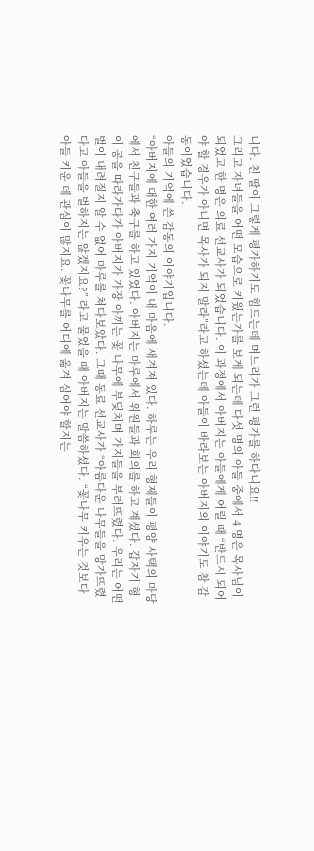니다. 친 딸이 그렇게 평가하기도 힘드는데 며느리가 그런 평가를 하다니요!!
그리고 자녀들을 어떤 모습으로 키웠는가를 보게 되는데 다섯 명의 아들 중에서 4 명은 목사님이 되었고 한 명은 의료 선교사가 되었습니다. 이 과정에서 아버지는 아들에게 어릴 때 “반드시 되어야 할 경우가 아니면 목사가 되지 말라”라고 하셨는데 아들이 바라보는 아버지의 이야기도 참 감동이었습니다.
아들의 기억에 쓴 감동의 이야기입니다.
“아버지에 대한 여러 가지 기억이 내 마음에 새겨져 있다. 하루는 우리 형제들이 평양 사택의 마당에서 친구들과 축구를 하고 있었다. 아버지는 마루에서 위원들과 회의를 하고 계셨다. 갑자기 형이 공을 따라가다가 아버지가 가장 아끼는 꽃 나무에 부딪치며 가지들을 부러뜨렸다. 우리는 어떤 벌이 내려질지 알 수 없어 마루를 쳐다보았다. 그때 동료 선교사가 “아름다운 나무들을 망가뜨렸다고 아들을 벌하지는 않겠지요?” 라고 물었을 때 아버지는 말씀하셨다. “꽃나무 키우는 것보다 아들 키운 데 관심이 많지요. 꽃나무를 어디에 옮겨 심어야 할지는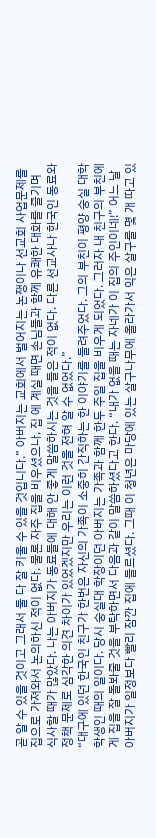곧 알 수 있을 것이고 그래서 둘 다 잘 키울 수 있을 것입니다.” 아버지는 교회에서 벌어지는 논쟁이나 선교회 사업문제를 집으로 가져와서 논의하신 적이 없다. 물론 자주 집을 비우셨으나, 집 에 계실 때면 손님들과 함께 유쾌한 대화를 즐기며 식사할 때가 많았다. 나는 아버지가 동료들에 대해 안 좋게 말씀하시는 것을 들은 적이 없다. 다른 선교사나 한국인 동료와 정책 문제로 심각한 의견 차이가 있었겠지만 우리는 이런 것을 전혀 알 수 없었다.”
“대구에 있던 한국인 친구가 한번은 자신의 가족이 소중히 간직하는 한 이야기를 들려주었다. 그의 부친이 평양 숭실 대학 학생인 때의 일이다. 당시 숭실대 학장이던 아버지는 가족과 함께 한두 주일 집을 비우게 되었다. 그러자 내 친구의 부친에게 집을 잘 돌봐줄 것을 부탁하면서 다음과 같이 말씀하셨다고 한다. “내가 없을 때는 자네가 이 집의 주인이네!” 어느 날 아버지가 일정보다 빨리 잠깐 집에 들르셨다. 그때 이 청년은 마당에 있는 살구나무에 올라가서 익은 살구를 몇 개 따고 있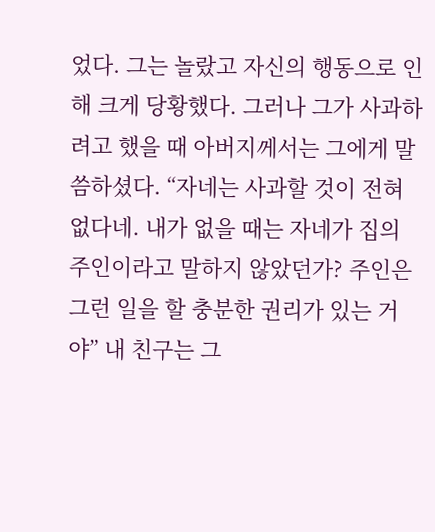었다. 그는 놀랐고 자신의 행동으로 인해 크게 당황했다. 그러나 그가 사과하려고 했을 때 아버지께서는 그에게 말씀하셨다. “자네는 사과할 것이 전혀 없다네. 내가 없을 때는 자네가 집의 주인이라고 말하지 않았던가? 주인은 그런 일을 할 충분한 권리가 있는 거야” 내 친구는 그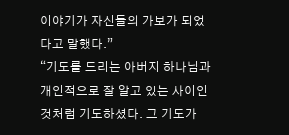이야기가 자신들의 가보가 되었다고 말했다.”
“기도를 드리는 아버지 하나님과 개인적으로 잘 알고 있는 사이인 것처럼 기도하셨다. 그 기도가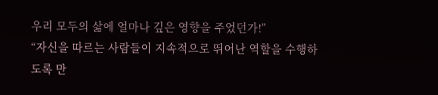우리 모두의 삶에 얼마나 깊은 영향을 주었던가!”
“자신을 따르는 사람들이 지속적으로 뛰어난 역할을 수행하도록 만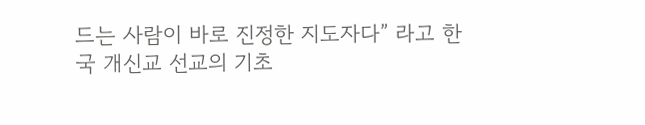드는 사람이 바로 진정한 지도자다” 라고 한국 개신교 선교의 기초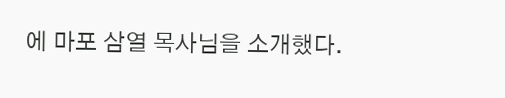에 마포 삼열 목사님을 소개했다.